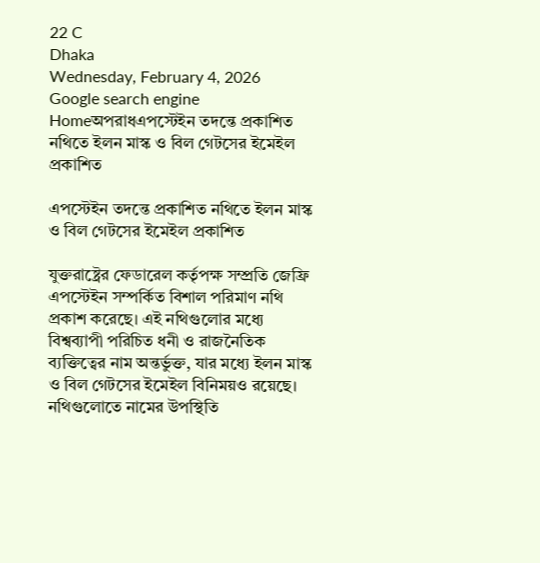22 C
Dhaka
Wednesday, February 4, 2026
Google search engine
Homeঅপরাধএপস্টেইন তদন্তে প্রকাশিত নথিতে ইলন মাস্ক ও বিল গেটসের ইমেইল প্রকাশিত

এপস্টেইন তদন্তে প্রকাশিত নথিতে ইলন মাস্ক ও বিল গেটসের ইমেইল প্রকাশিত

যুক্তরাষ্ট্রের ফেডারেল কর্তৃপক্ষ সম্প্রতি জেফ্রি এপস্টেইন সম্পর্কিত বিশাল পরিমাণ নথি প্রকাশ করেছে। এই নথিগুলোর মধ্যে বিশ্বব্যাপী পরিচিত ধনী ও রাজনৈতিক ব্যক্তিত্বের নাম অন্তর্ভুক্ত, যার মধ্যে ইলন মাস্ক ও বিল গেটসের ইমেইল বিনিময়ও রয়েছে। নথিগুলোতে নামের উপস্থিতি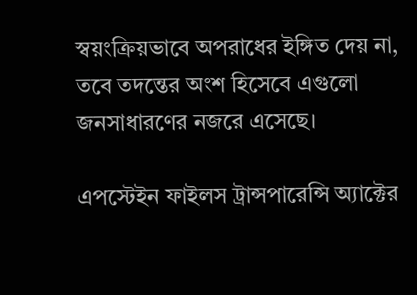স্বয়ংক্রিয়ভাবে অপরাধের ইঙ্গিত দেয় না, তবে তদন্তের অংশ হিসেবে এগুলো জনসাধারণের নজরে এসেছে।

এপস্টেইন ফাইলস ট্রান্সপারেন্সি অ্যাক্টের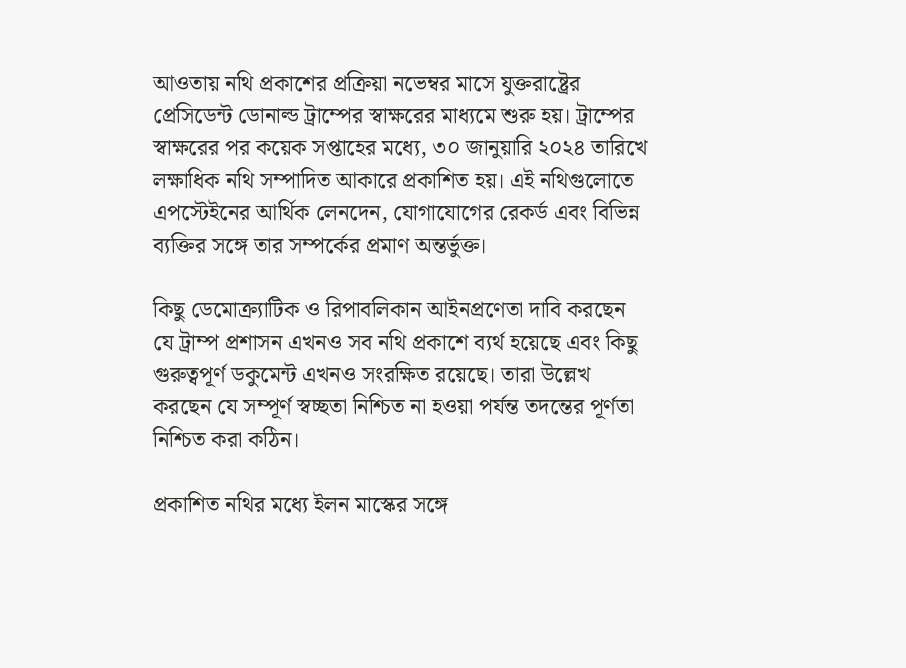আওতায় নথি প্রকাশের প্রক্রিয়া নভেম্বর মাসে যুক্তরাষ্ট্রের প্রেসিডেন্ট ডোনাল্ড ট্রাম্পের স্বাক্ষরের মাধ্যমে শুরু হয়। ট্রাম্পের স্বাক্ষরের পর কয়েক সপ্তাহের মধ্যে, ৩০ জানুয়ারি ২০২৪ তারিখে লক্ষাধিক নথি সম্পাদিত আকারে প্রকাশিত হয়। এই নথিগুলোতে এপস্টেইনের আর্থিক লেনদেন, যোগাযোগের রেকর্ড এবং বিভিন্ন ব্যক্তির সঙ্গে তার সম্পর্কের প্রমাণ অন্তর্ভুক্ত।

কিছু ডেমোক্র্যাটিক ও রিপাবলিকান আইনপ্রণেতা দাবি করছেন যে ট্রাম্প প্রশাসন এখনও সব নথি প্রকাশে ব্যর্থ হয়েছে এবং কিছু গুরুত্বপূর্ণ ডকুমেন্ট এখনও সংরক্ষিত রয়েছে। তারা উল্লেখ করছেন যে সম্পূর্ণ স্বচ্ছতা নিশ্চিত না হওয়া পর্যন্ত তদন্তের পূর্ণতা নিশ্চিত করা কঠিন।

প্রকাশিত নথির মধ্যে ইলন মাস্কের সঙ্গে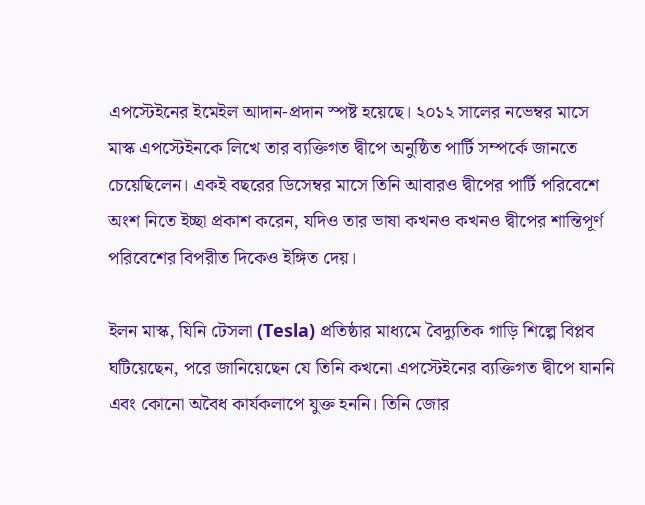এপস্টেইনের ইমেইল আদান-প্রদান স্পষ্ট হয়েছে। ২০১২ সালের নভেম্বর মাসে মাস্ক এপস্টেইনকে লিখে তার ব্যক্তিগত দ্বীপে অনুষ্ঠিত পার্টি সম্পর্কে জানতে চেয়েছিলেন। একই বছরের ডিসেম্বর মাসে তিনি আবারও দ্বীপের পার্টি পরিবেশে অংশ নিতে ইচ্ছা প্রকাশ করেন, যদিও তার ভাষা কখনও কখনও দ্বীপের শান্তিপূর্ণ পরিবেশের বিপরীত দিকেও ইঙ্গিত দেয়।

ইলন মাস্ক, যিনি টেসলা (Tesla) প্রতিষ্ঠার মাধ্যমে বৈদ্যুতিক গাড়ি শিল্পে বিপ্লব ঘটিয়েছেন, পরে জানিয়েছেন যে তিনি কখনো এপস্টেইনের ব্যক্তিগত দ্বীপে যাননি এবং কোনো অবৈধ কার্যকলাপে যুক্ত হননি। তিনি জোর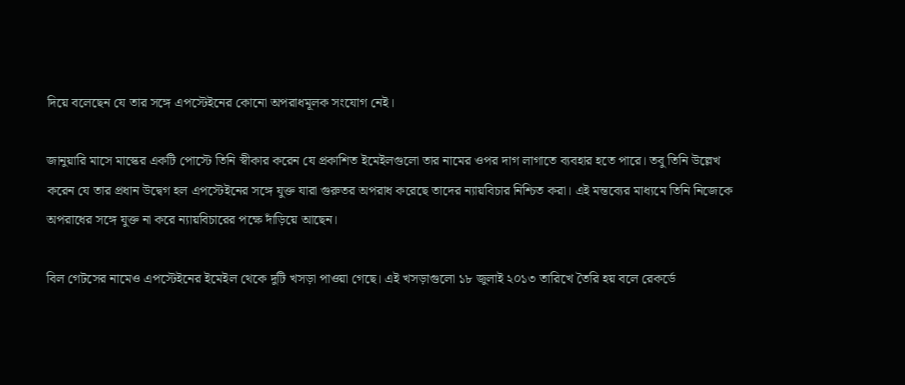দিয়ে বলেছেন যে তার সঙ্গে এপস্টেইনের কোনো অপরাধমূলক সংযোগ নেই।

জানুয়ারি মাসে মাস্কের একটি পোস্টে তিনি স্বীকার করেন যে প্রকাশিত ইমেইলগুলো তার নামের ওপর দাগ লাগাতে ব্যবহার হতে পারে। তবু তিনি উল্লেখ করেন যে তার প্রধান উদ্বেগ হল এপস্টেইনের সঙ্গে যুক্ত যারা গুরুতর অপরাধ করেছে তাদের ন্যায়বিচার নিশ্চিত করা। এই মন্তব্যের মাধ্যমে তিনি নিজেকে অপরাধের সঙ্গে যুক্ত না করে ন্যায়বিচারের পক্ষে দাঁড়িয়ে আছেন।

বিল গেটসের নামেও এপস্টেইনের ইমেইল থেকে দুটি খসড়া পাওয়া গেছে। এই খসড়াগুলো ১৮ জুলাই ২০১৩ তারিখে তৈরি হয় বলে রেকর্ডে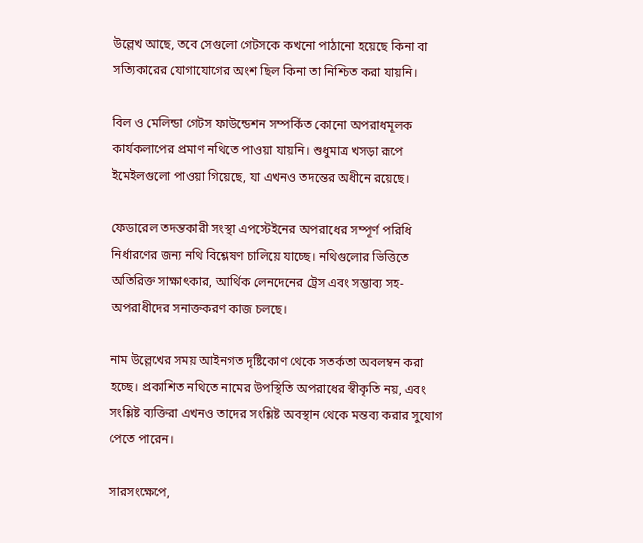উল্লেখ আছে, তবে সেগুলো গেটসকে কখনো পাঠানো হয়েছে কিনা বা সত্যিকারের যোগাযোগের অংশ ছিল কিনা তা নিশ্চিত করা যায়নি।

বিল ও মেলিন্ডা গেটস ফাউন্ডেশন সম্পর্কিত কোনো অপরাধমূলক কার্যকলাপের প্রমাণ নথিতে পাওয়া যায়নি। শুধুমাত্র খসড়া রূপে ইমেইলগুলো পাওয়া গিয়েছে, যা এখনও তদন্তের অধীনে রয়েছে।

ফেডারেল তদন্তকারী সংস্থা এপস্টেইনের অপরাধের সম্পূর্ণ পরিধি নির্ধারণের জন্য নথি বিশ্লেষণ চালিয়ে যাচ্ছে। নথিগুলোর ভিত্তিতে অতিরিক্ত সাক্ষাৎকার, আর্থিক লেনদেনের ট্রেস এবং সম্ভাব্য সহ-অপরাধীদের সনাক্তকরণ কাজ চলছে।

নাম উল্লেখের সময় আইনগত দৃষ্টিকোণ থেকে সতর্কতা অবলম্বন করা হচ্ছে। প্রকাশিত নথিতে নামের উপস্থিতি অপরাধের স্বীকৃতি নয়, এবং সংশ্লিষ্ট ব্যক্তিরা এখনও তাদের সংশ্লিষ্ট অবস্থান থেকে মন্তব্য করার সুযোগ পেতে পারেন।

সারসংক্ষেপে,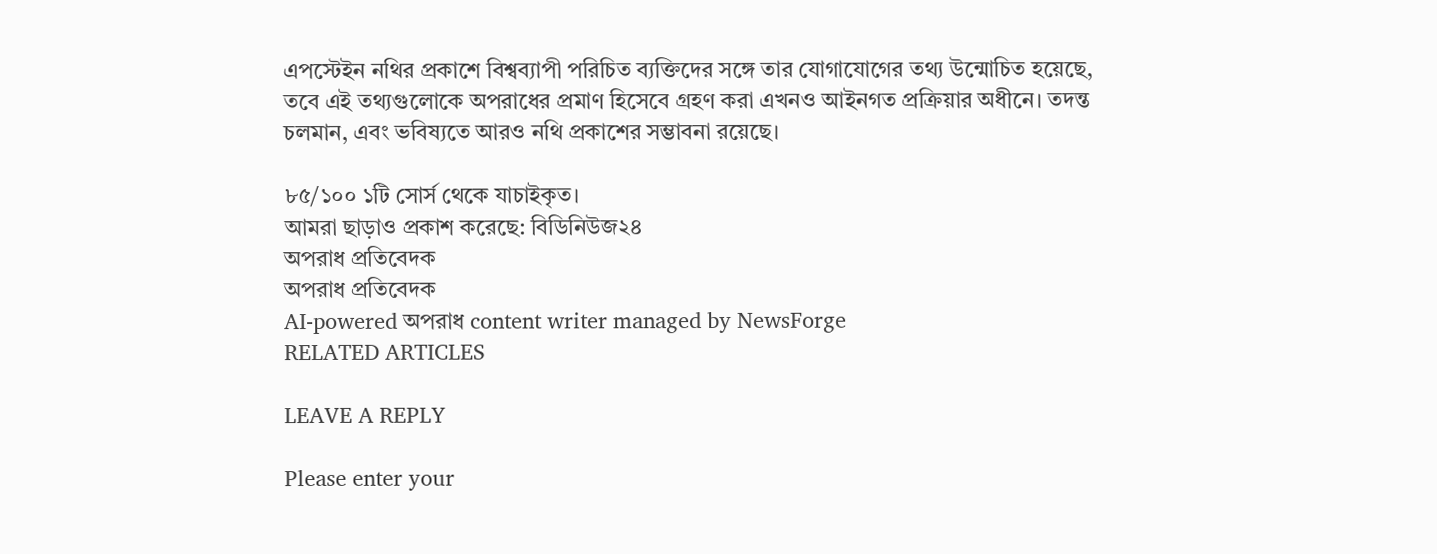এপস্টেইন নথির প্রকাশে বিশ্বব্যাপী পরিচিত ব্যক্তিদের সঙ্গে তার যোগাযোগের তথ্য উন্মোচিত হয়েছে, তবে এই তথ্যগুলোকে অপরাধের প্রমাণ হিসেবে গ্রহণ করা এখনও আইনগত প্রক্রিয়ার অধীনে। তদন্ত চলমান, এবং ভবিষ্যতে আরও নথি প্রকাশের সম্ভাবনা রয়েছে।

৮৫/১০০ ১টি সোর্স থেকে যাচাইকৃত।
আমরা ছাড়াও প্রকাশ করেছে: বিডিনিউজ২৪
অপরাধ প্রতিবেদক
অপরাধ প্রতিবেদক
AI-powered অপরাধ content writer managed by NewsForge
RELATED ARTICLES

LEAVE A REPLY

Please enter your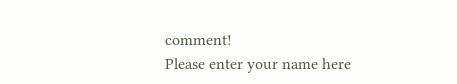comment!
Please enter your name here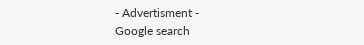- Advertisment -
Google search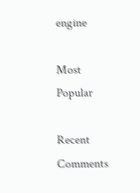engine

Most Popular

Recent Comments